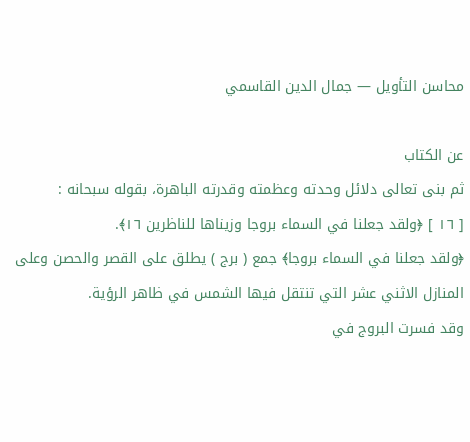محاسن التأويل — جمال الدين القاسمي

عن الكتاب
ثم بنى تعالى دلائل وحدته وعظمته وقدرته الباهرة، بقوله سبحانه :
[ ١٦ ] ﴿ولقد جعلنا في السماء بروجا وزيناها للناظرين ١٦﴾.
﴿ولقد جعلنا في السماء بروجا﴾ جمع ( برج ) يطلق على القصر والحصن وعلى المنازل الاثني عشر التي تنتقل فيها الشمس في ظاهر الرؤية.
وقد فسرت البروج في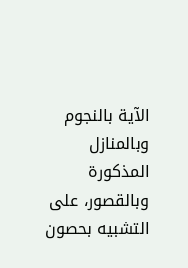الآية بالنجوم وبالمنازل المذكورة وبالقصور، على التشبيه بحصون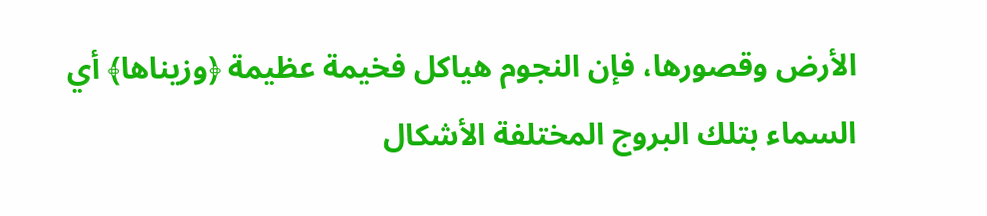الأرض وقصورها، فإن النجوم هياكل فخيمة عظيمة ﴿وزيناها﴾ أي السماء بتلك البروج المختلفة الأشكال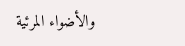والأضواء المرئية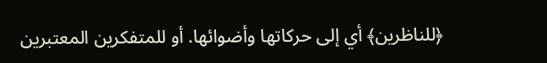﴿للناظرين﴾ أي إلى حركاتها وأضوائها. أو للمتفكرين المعتبرين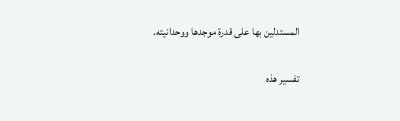المستدلين بها على قدرة موجدها ووحدانيته.

تفسير هذه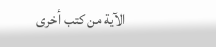الآية من كتب أخرى